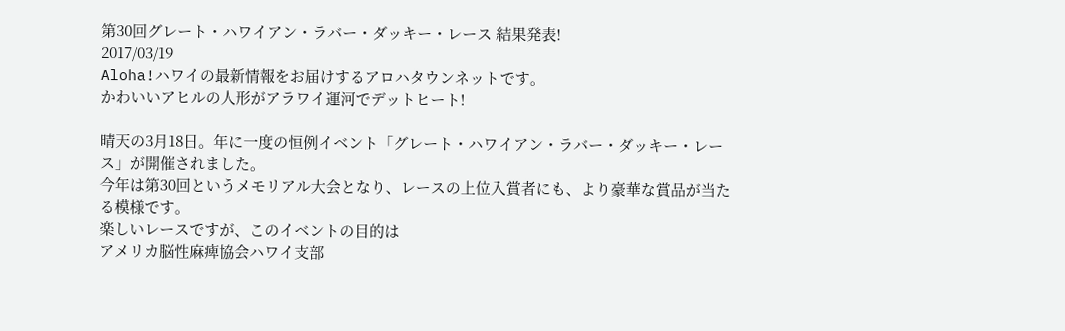第30回グレート・ハワイアン・ラバー・ダッキー・レース 結果発表!
2017/03/19
Aloha!ハワイの最新情報をお届けするアロハタウンネットです。
かわいいアヒルの人形がアラワイ運河でデットヒート!

晴天の3月18日。年に一度の恒例イベント「グレート・ハワイアン・ラバー・ダッキー・レース」が開催されました。
今年は第30回というメモリアル大会となり、レースの上位入賞者にも、より豪華な賞品が当たる模様です。
楽しいレースですが、このイベントの目的は
アメリカ脳性麻痺協会ハワイ支部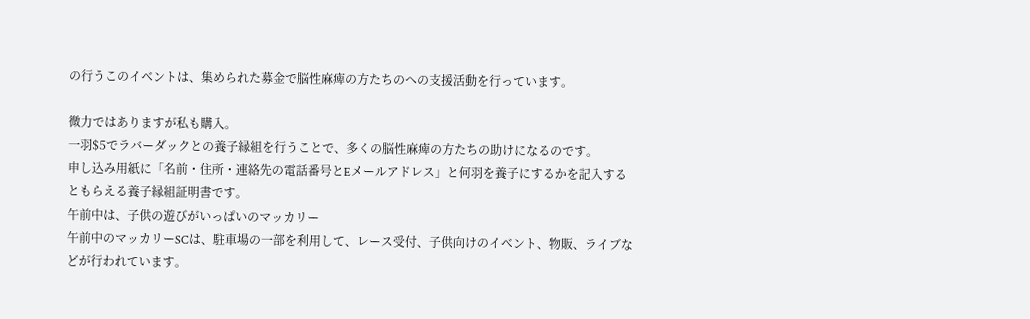の行うこのイベントは、集められた募金で脳性麻痺の方たちのへの支援活動を行っています。

微力ではありますが私も購入。
一羽$5でラバーダックとの養子縁組を行うことで、多くの脳性麻痺の方たちの助けになるのです。
申し込み用紙に「名前・住所・連絡先の電話番号とEメールアドレス」と何羽を養子にするかを記入するともらえる養子縁組証明書です。
午前中は、子供の遊びがいっぱいのマッカリー
午前中のマッカリーSCは、駐車場の一部を利用して、レース受付、子供向けのイベント、物販、ライブなどが行われています。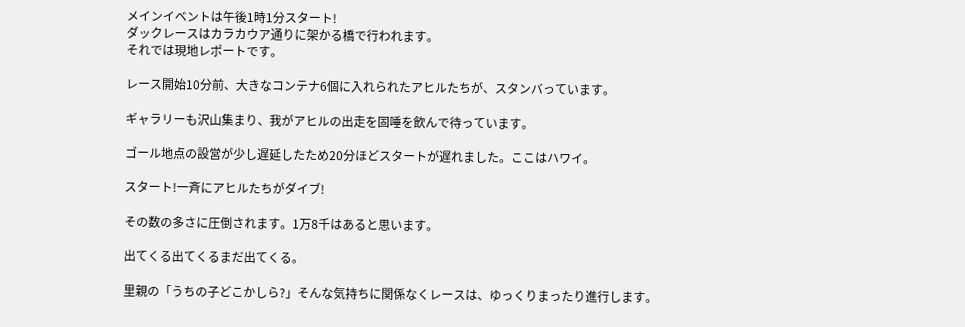メインイベントは午後1時1分スタート!
ダックレースはカラカウア通りに架かる橋で行われます。
それでは現地レポートです。

レース開始10分前、大きなコンテナ6個に入れられたアヒルたちが、スタンバっています。

ギャラリーも沢山集まり、我がアヒルの出走を固唾を飲んで待っています。

ゴール地点の設営が少し遅延したため20分ほどスタートが遅れました。ここはハワイ。

スタート!一斉にアヒルたちがダイブ!

その数の多さに圧倒されます。1万8千はあると思います。

出てくる出てくるまだ出てくる。

里親の「うちの子どこかしら?」そんな気持ちに関係なくレースは、ゆっくりまったり進行します。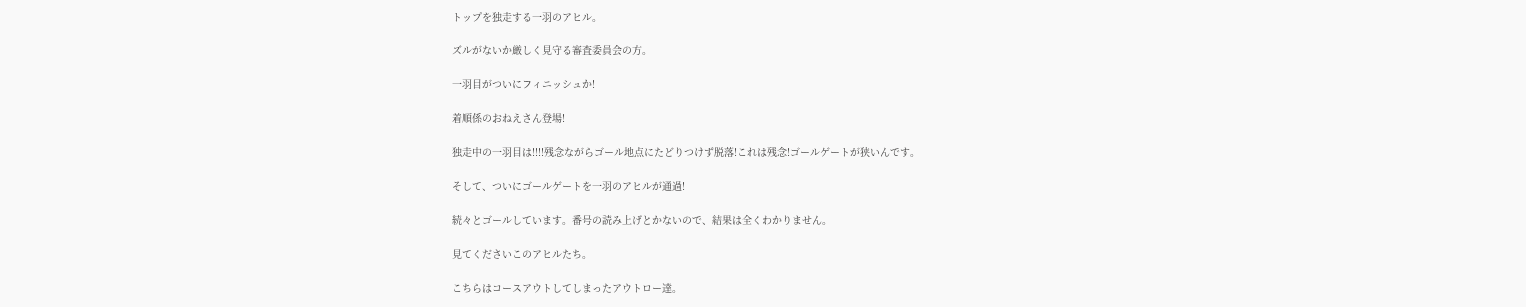トップを独走する一羽のアヒル。

ズルがないか厳しく見守る審査委員会の方。

一羽目がついにフィニッシュか!

着順係のおねえさん登場!

独走中の一羽目は!!!!残念ながらゴール地点にたどりつけず脱落!これは残念!ゴールゲートが狭いんです。

そして、ついにゴールゲートを一羽のアヒルが通過!

続々とゴールしています。番号の読み上げとかないので、結果は全くわかりません。

見てくださいこのアヒルたち。

こちらはコースアウトしてしまったアウトロー達。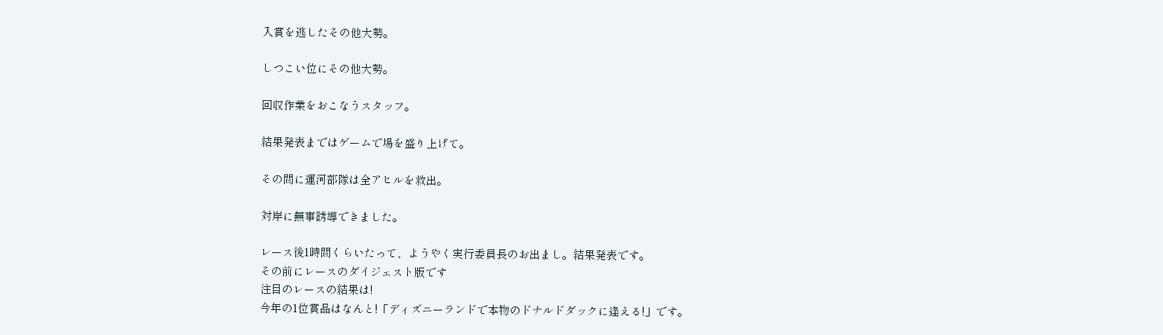入賞を逃したその他大勢。

しつこい位にその他大勢。

回収作業をおこなうスタッフ。

結果発表まではゲームで場を盛り上げて。

その間に運河部隊は全アヒルを救出。

対岸に無事誘導できました。

レース後1時間くらいたって、ようやく実行委員長のお出まし。結果発表です。
その前にレースのダイジェスト版です
注目のレースの結果は!
今年の1位賞品はなんと!「ディズニーランドで本物のドナルドダックに逢える!」です。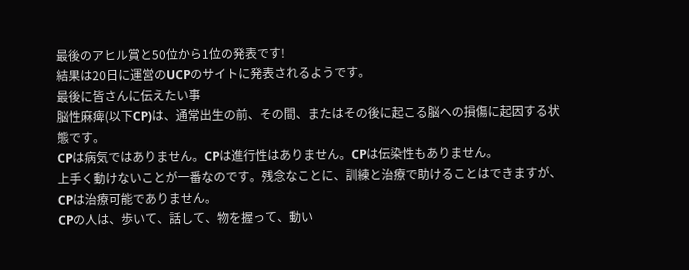最後のアヒル賞と50位から1位の発表です!
結果は20日に運営のUCPのサイトに発表されるようです。
最後に皆さんに伝えたい事
脳性麻痺(以下CP)は、通常出生の前、その間、またはその後に起こる脳への損傷に起因する状態です。
CPは病気ではありません。CPは進行性はありません。CPは伝染性もありません。
上手く動けないことが一番なのです。残念なことに、訓練と治療で助けることはできますが、CPは治療可能でありません。
CPの人は、歩いて、話して、物を握って、動い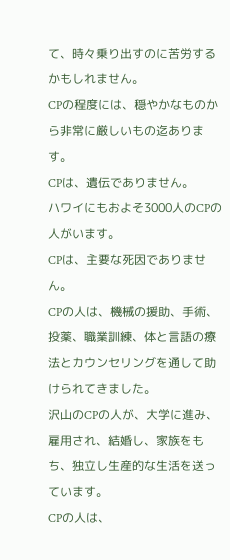て、時々乗り出すのに苦労するかもしれません。
CPの程度には、穏やかなものから非常に厳しいもの迄あります。
CPは、遺伝でありません。
ハワイにもおよそ3000人のCPの人がいます。
CPは、主要な死因でありません。
CPの人は、機械の援助、手術、投薬、職業訓練、体と言語の療法とカウンセリングを通して助けられてきました。
沢山のCPの人が、大学に進み、雇用され、結婚し、家族をもち、独立し生産的な生活を送っています。
CPの人は、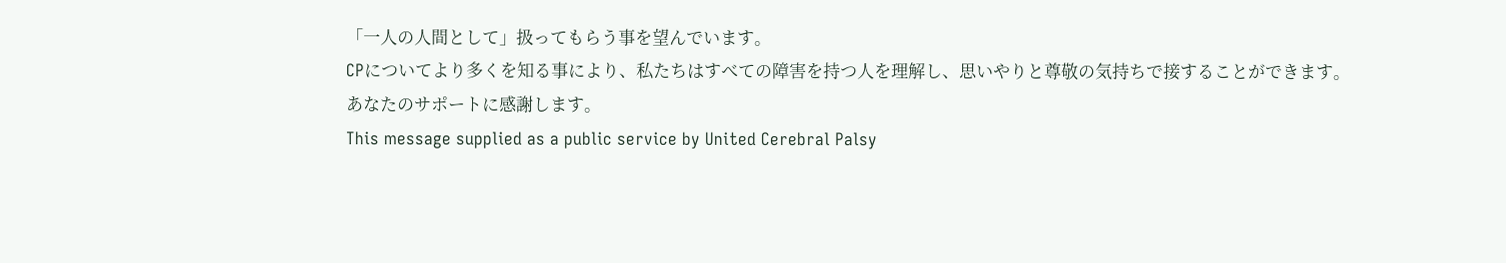「一人の人間として」扱ってもらう事を望んでいます。
CPについてより多くを知る事により、私たちはすべての障害を持つ人を理解し、思いやりと尊敬の気持ちで接することができます。
あなたのサポートに感謝します。
This message supplied as a public service by United Cerebral Palsy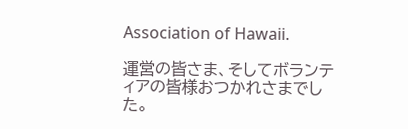Association of Hawaii.

運営の皆さま、そしてボランティアの皆様おつかれさまでした。